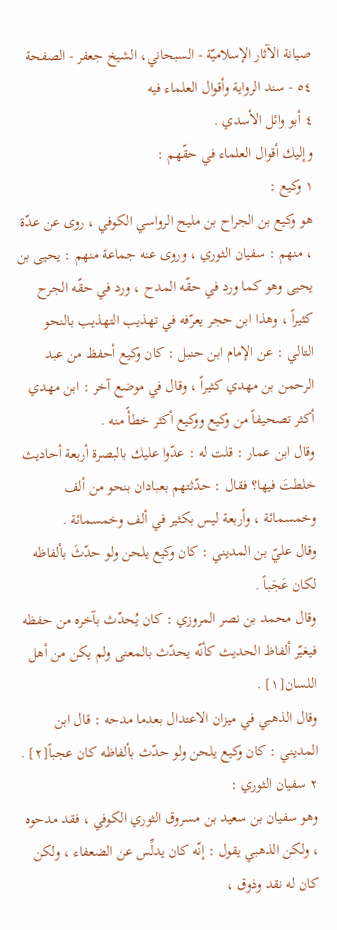صيانة الآثار الإسلاميّة - السبحاني، الشيخ جعفر - الصفحة ٥٤ - سند الرواية وأقوال العلماء فيه
٤ أبو وائل الأسدي .
وإليك أقوال العلماء في حقّهم :
١ وكيع :
هو وكيع بن الجراح بن مليح الرواسي الكوفي ، روى عن عدّة ، منهم : سفيان الثوري ، وروى عنه جماعة منهم : يحيى بن يحيى وهو كما ورد في حقّه المدح ، ورد في حقّه الجرح كثيراً ، وهذا ابن حجر يعرّفه في تهذيب التهذيب بالنحو التالي : عن الإمام ابن حنبل : كان وكيع أحفظ من عبد الرحمن بن مهدي كثيراً ، وقال في موضع آخر : ابن مهدي أكثر تصحيفاً من وكيع ووكيع أكثر خطأً منه .
وقال ابن عمار : قلت له : عدّوا عليك بالبصرة أربعة أحاديث خلطتَ فيها؟ فقال : حدّثتهم بعبادان بنحو من ألف وخمسمائة ، وأربعة ليس بكثير في ألف وخمسمائة .
وقال عليّ بن المديني : كان وكيع يلحن ولو حدّثَ بألفاظه لكان عَجَباً .
وقال محمد بن نصر المروزي : كان يُحدّث بآخره من حفظه فيغيّر ألفاظ الحديث كأنّه يحدّث بالمعنى ولم يكن من أهل اللسان[١] .
وقال الذهبي في ميزان الاعتدال بعدما مدحه : قال ابن المديني : كان وكيع يلحن ولو حدّث بألفاظه كان عجباً[٢] .
٢ سفيان الثوري :
وهو سفيان بن سعيد بن مسروق الثوري الكوفي ، فقد مدحوه ، ولكن الذهبي يقول : إنّه كان يدلِّس عن الضعفاء ، ولكن كان له نقد وذوق ،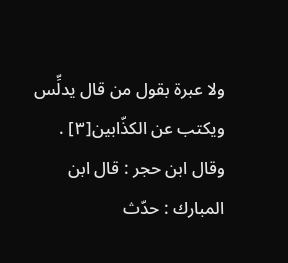ولا عبرة بقول من قال يدلِّس ويكتب عن الكذّابين[٣] .
وقال ابن حجر : قال ابن المبارك : حدّث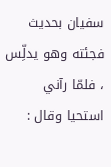سفيان بحديث فجئته وهو يدلِّس ، فلمّا رآني استحيا وقال :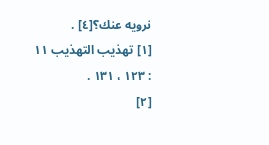نرويه عنك؟[٤] .
[١] تهذيب التهذيب ١١ : ١٢٣ ، ١٣١ .
[٢]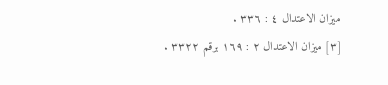ميزان الاعتدال ٤ : ٣٣٦ .
[٣] ميزان الاعتدال ٢ : ١٦٩ برقم ٣٣٢٢ .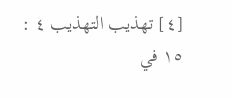[٤] تهذيب التهذيب ٤ : ١٥ في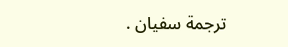ترجمة سفيان .